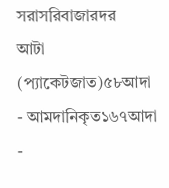সরাসরিবাজারদর
আটা (প্যাকেটজাত)৫৮আদা - আমদানিকৃত১৬৭আদা -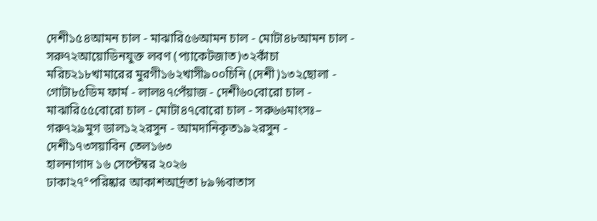দেশী১৫৪আমন চাল - মাঝারি৫৬আমন চাল - মোটা৪৮আমন চাল - সরু৭২আয়োডিনযুক্ত লবণ (প্যাকেটজাত)৩২কাঁচা মরিচ২১৮খামারের মুরগী১৬২খাসী৯০০চিনি (দেশী)১৩২ছোলা - গোটা৮৫ডিম ফার্ম - লাল৪৭পেঁয়াজ - দেশী৬০বোরো চাল - মাঝারি৫৫বোরো চাল - মোটা৪৭বোরো চাল - সরু৬৬মাংসঃ– গরু৭২৯মুগ ডাল১২২রসুন - আমদানিকৃত১৯২রসুন - দেশী১৭৩সয়াবিন তেল১৬৩
হালনাগাদ ১৬ সেপ্টেম্বর ২০২৬
ঢাকা২৭°পরিষ্কার আকাশআর্দ্রতা ৮৯%বাতাস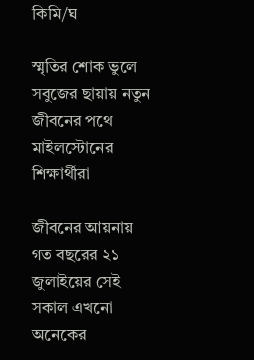কিমি/ঘ

স্মৃতির শোক ভুলে সবুজের ছায়ায় নতুন জীবনের পথে মাইলস্টোনের শিক্ষার্থীরা

জীবনের আয়নায় গত বছরের ২১ জুলাইয়ের সেই সকাল এখনো অনেকের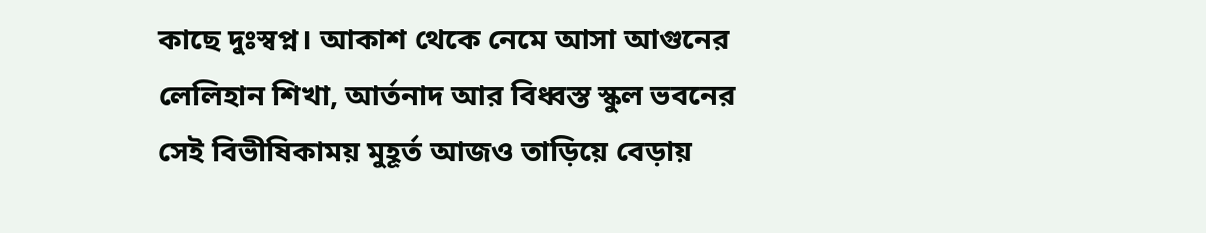কাছে দুঃস্বপ্ন। আকাশ থেকে নেমে আসা আগুনের লেলিহান শিখা, আর্তনাদ আর বিধ্বস্ত স্কুল ভবনের সেই বিভীষিকাময় মুহূর্ত আজও তাড়িয়ে বেড়ায়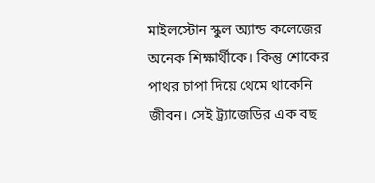মাইলস্টোন স্কুল অ্যান্ড কলেজের অনেক শিক্ষার্থীকে। কিন্তু শোকের পাথর চাপা দিয়ে থেমে থাকেনি জীবন। সেই ট্র্যাজেডির এক বছ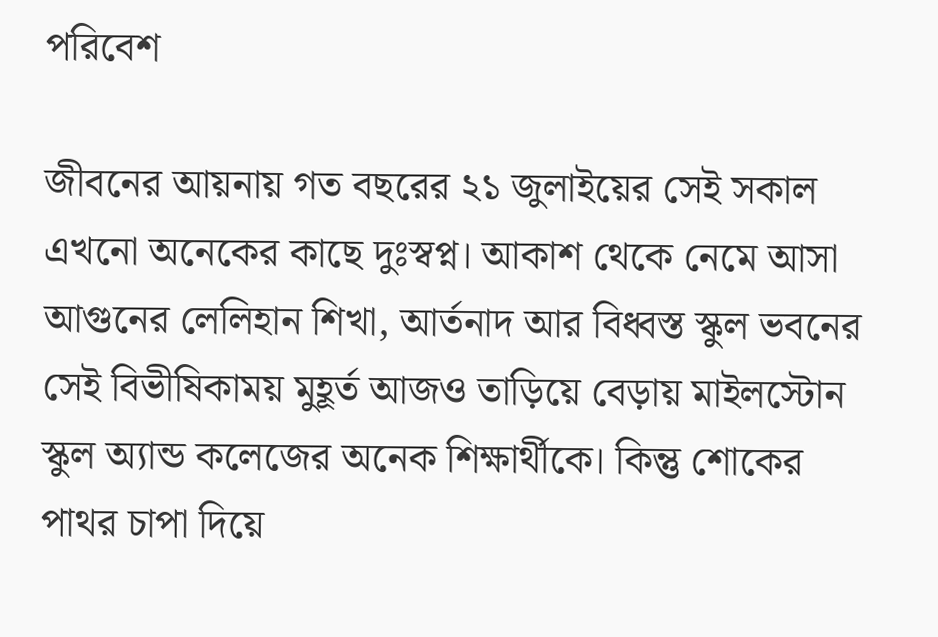পরিবেশ

জীবনের আয়নায় গত বছরের ২১ জুলাইয়ের সেই সকাল এখনো অনেকের কাছে দুঃস্বপ্ন। আকাশ থেকে নেমে আসা আগুনের লেলিহান শিখা, আর্তনাদ আর বিধ্বস্ত স্কুল ভবনের সেই বিভীষিকাময় মুহূর্ত আজও তাড়িয়ে বেড়ায় মাইলস্টোন স্কুল অ্যান্ড কলেজের অনেক শিক্ষার্থীকে। কিন্তু শোকের পাথর চাপা দিয়ে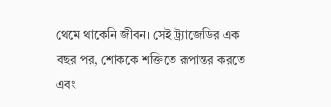থেমে থাকেনি জীবন। সেই ট্র্যাজেডির এক বছর পর, শোককে শক্তিতে রূপান্তর করতে এবং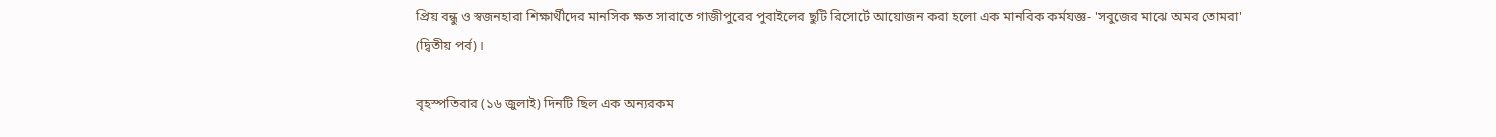প্রিয় বন্ধু ও স্বজনহারা শিক্ষার্থীদের মানসিক ক্ষত সারাতে গাজীপুরের পুবাইলের ছুটি রিসোর্টে আয়োজন করা হলো এক মানবিক কর্মযজ্ঞ- 'সবুজের মাঝে অমর তোমরা' (দ্বিতীয় পর্ব)।

বৃহস্পতিবার (১৬ জুলাই) দিনটি ছিল এক অন্যরকম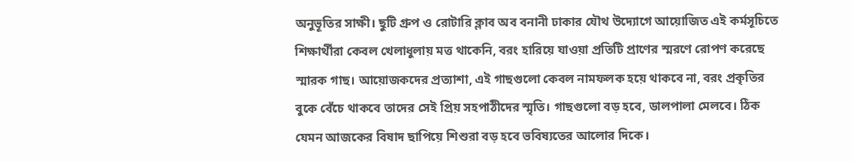অনুভূতির সাক্ষী। ছুটি গ্রুপ ও রোটারি ক্লাব অব বনানী ঢাকার যৌথ উদ্যোগে আয়োজিত এই কর্মসূচিতে শিক্ষার্থীরা কেবল খেলাধুলায় মত্ত থাকেনি, বরং হারিয়ে যাওয়া প্রতিটি প্রাণের স্মরণে রোপণ করেছে স্মারক গাছ। আয়োজকদের প্রত্যাশা, এই গাছগুলো কেবল নামফলক হয়ে থাকবে না, বরং প্রকৃতির বুকে বেঁচে থাকবে তাদের সেই প্রিয় সহপাঠীদের স্মৃতি। গাছগুলো বড় হবে, ডালপালা মেলবে। ঠিক যেমন আজকের বিষাদ ছাপিয়ে শিশুরা বড় হবে ভবিষ্যতের আলোর দিকে।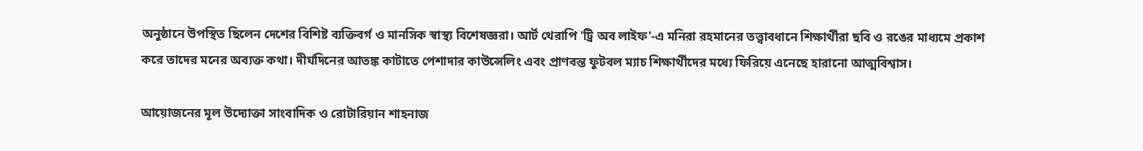অনুষ্ঠানে উপস্থিত ছিলেন দেশের বিশিষ্ট ব্যক্তিবর্গ ও মানসিক স্বাস্থ্য বিশেষজ্ঞরা। আর্ট থেরাপি 'ট্রি অব লাইফ'-এ মনিরা রহমানের তত্ত্বাবধানে শিক্ষার্থীরা ছবি ও রঙের মাধ্যমে প্রকাশ করে তাদের মনের অব্যক্ত কথা। দীর্ঘদিনের আতঙ্ক কাটাতে পেশাদার কাউন্সেলিং এবং প্রাণবন্ত ফুটবল ম্যাচ শিক্ষার্থীদের মধ্যে ফিরিয়ে এনেছে হারানো আত্মবিশ্বাস।

আয়োজনের মূল উদ্যোক্তা সাংবাদিক ও রোটারিয়ান শাহনাজ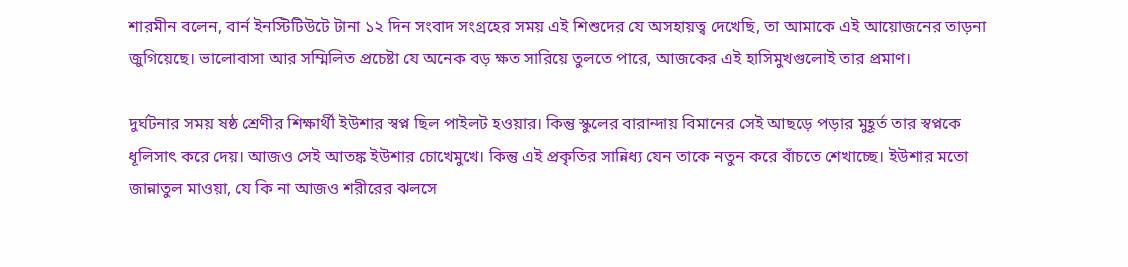শারমীন বলেন, বার্ন ইনস্টিটিউটে টানা ১২ দিন সংবাদ সংগ্রহের সময় এই শিশুদের যে অসহায়ত্ব দেখেছি, তা আমাকে এই আয়োজনের তাড়না জুগিয়েছে। ভালোবাসা আর সম্মিলিত প্রচেষ্টা যে অনেক বড় ক্ষত সারিয়ে তুলতে পারে, আজকের এই হাসিমুখগুলোই তার প্রমাণ।

দুর্ঘটনার সময় ষষ্ঠ শ্রেণীর শিক্ষার্থী ইউশার স্বপ্ন ছিল পাইলট হওয়ার। কিন্তু স্কুলের বারান্দায় বিমানের সেই আছড়ে পড়ার মুহূর্ত তার স্বপ্নকে ধূলিসাৎ করে দেয়। আজও সেই আতঙ্ক ইউশার চোখেমুখে। কিন্তু এই প্রকৃতির সান্নিধ্য যেন তাকে নতুন করে বাঁচতে শেখাচ্ছে। ইউশার মতো জান্নাতুল মাওয়া, যে কি না আজও শরীরের ঝলসে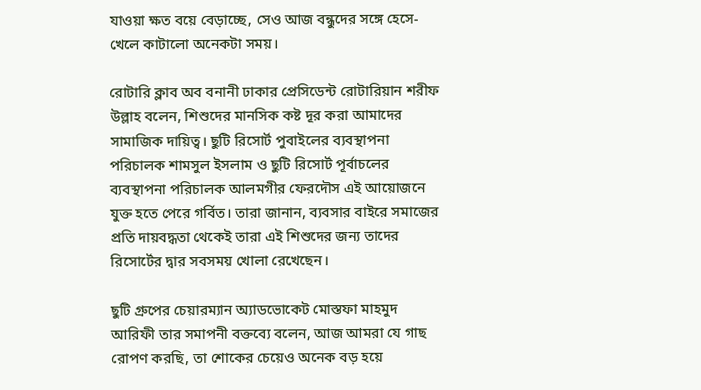যাওয়া ক্ষত বয়ে বেড়াচ্ছে, সেও আজ বন্ধুদের সঙ্গে হেসে-খেলে কাটালো অনেকটা সময়।

রোটারি ক্লাব অব বনানী ঢাকার প্রেসিডেন্ট রোটারিয়ান শরীফ উল্লাহ বলেন, শিশুদের মানসিক কষ্ট দূর করা আমাদের সামাজিক দায়িত্ব। ছুটি রিসোর্ট পুবাইলের ব্যবস্থাপনা পরিচালক শামসুল ইসলাম ও ছুটি রিসোর্ট পূর্বাচলের ব্যবস্থাপনা পরিচালক আলমগীর ফেরদৌস এই আয়োজনে যুক্ত হতে পেরে গর্বিত। তারা জানান, ব্যবসার বাইরে সমাজের প্রতি দায়বদ্ধতা থেকেই তারা এই শিশুদের জন্য তাদের রিসোর্টের দ্বার সবসময় খোলা রেখেছেন।

ছুটি গ্রুপের চেয়ারম্যান অ্যাডভোকেট মোস্তফা মাহমুদ আরিফী তার সমাপনী বক্তব্যে বলেন, আজ আমরা যে গাছ রোপণ করছি, তা শোকের চেয়েও অনেক বড় হয়ে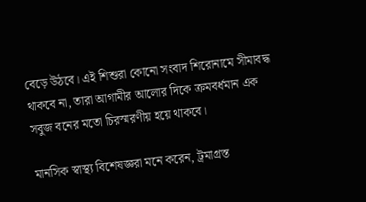বেড়ে উঠবে। এই শিশুরা কোনো সংবাদ শিরোনামে সীমাবদ্ধ থাকবে না, তারা আগামীর আলোর দিকে ক্রমবর্ধমান এক সবুজ বনের মতো চিরস্মরণীয় হয়ে থাকবে।

মানসিক স্বাস্থ্য বিশেষজ্ঞরা মনে করেন, ট্রমাগ্রস্ত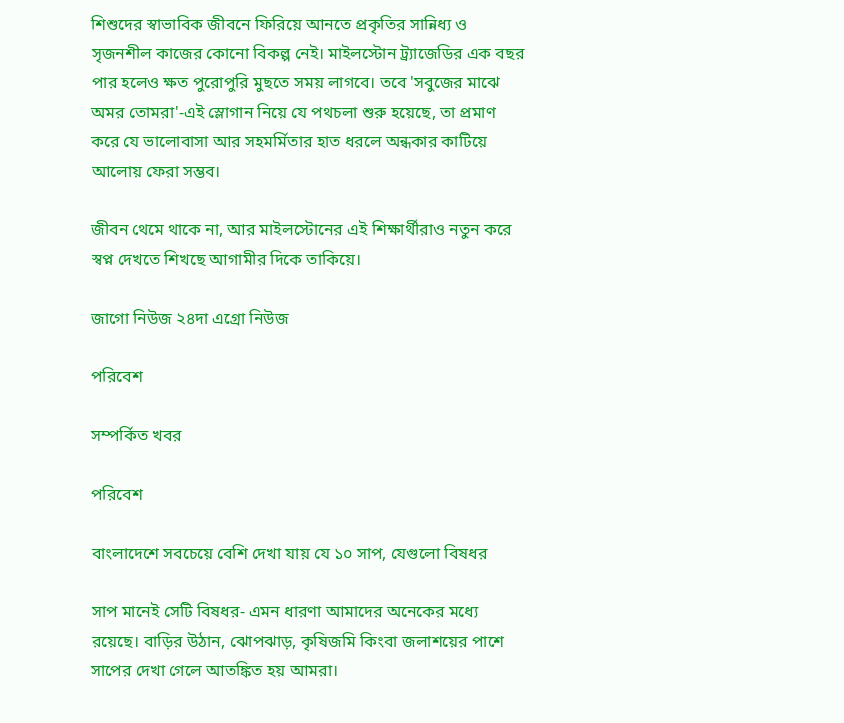শিশুদের স্বাভাবিক জীবনে ফিরিয়ে আনতে প্রকৃতির সান্নিধ্য ও সৃজনশীল কাজের কোনো বিকল্প নেই। মাইলস্টোন ট্র্যাজেডির এক বছর পার হলেও ক্ষত পুরোপুরি মুছতে সময় লাগবে। তবে 'সবুজের মাঝে অমর তোমরা'-এই স্লোগান নিয়ে যে পথচলা শুরু হয়েছে, তা প্রমাণ করে যে ভালোবাসা আর সহমর্মিতার হাত ধরলে অন্ধকার কাটিয়ে আলোয় ফেরা সম্ভব।

জীবন থেমে থাকে না, আর মাইলস্টোনের এই শিক্ষার্থীরাও নতুন করে স্বপ্ন দেখতে শিখছে আগামীর দিকে তাকিয়ে।

জাগো নিউজ ২৪দা এগ্রো নিউজ

পরিবেশ

সম্পর্কিত খবর

পরিবেশ

বাংলাদেশে সবচেয়ে বেশি দেখা যায় যে ১০ সাপ, যেগুলো বিষধর

সাপ মানেই সেটি বিষধর- এমন ধারণা আমাদের অনেকের মধ্যে রয়েছে। বাড়ির উঠান, ঝোপঝাড়, কৃষিজমি কিংবা জলাশয়ের পাশে সাপের দেখা গেলে আতঙ্কিত হয় আমরা।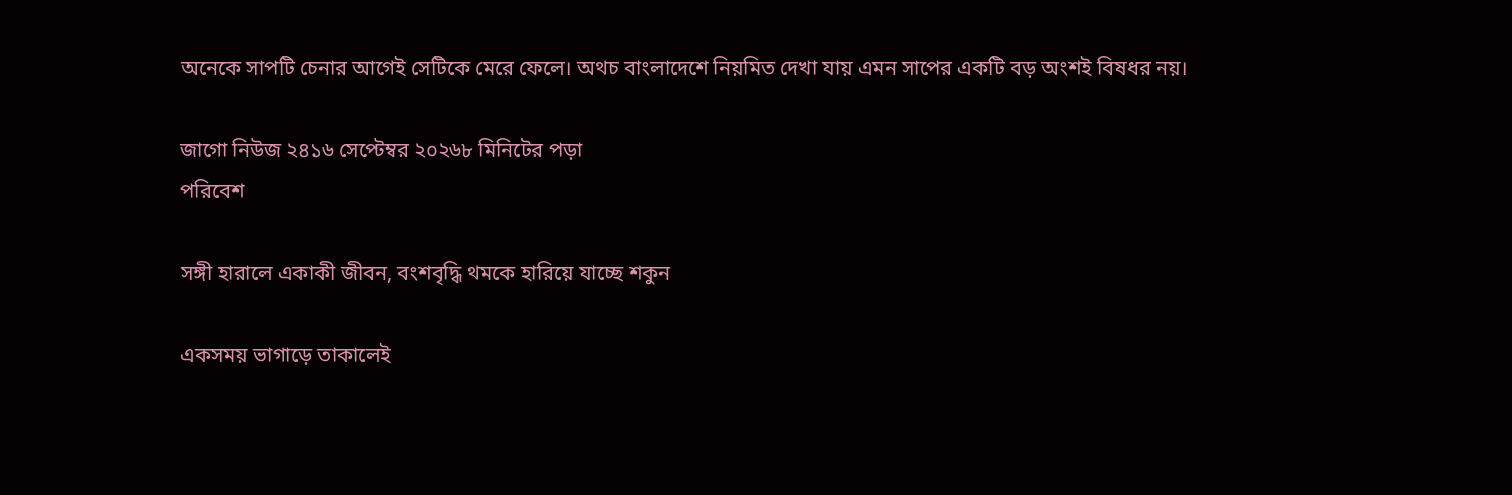অনেকে সাপটি চেনার আগেই সেটিকে মেরে ফেলে। অথচ বাংলাদেশে নিয়মিত দেখা যায় এমন সাপের একটি বড় অংশই বিষধর নয়।

জাগো নিউজ ২৪১৬ সেপ্টেম্বর ২০২৬৮ মিনিটের পড়া
পরিবেশ

সঙ্গী হারালে একাকী জীবন, বংশবৃদ্ধি থমকে হারিয়ে যাচ্ছে শকুন

একসময় ভাগাড়ে তাকালেই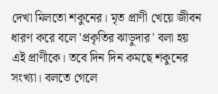দেখা মিলতো শকুনের। মৃত প্রাণী খেয়ে জীবন ধারণ করে বলে ‌'প্রকৃতির ঝাড়ুদার' বলা হয় এই প্রাণীকে। তবে দিন দিন কমছে শকুনের সংখ্যা। বলতে গেলে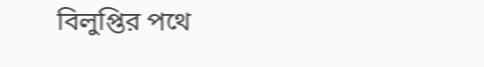বিলুপ্তির পথে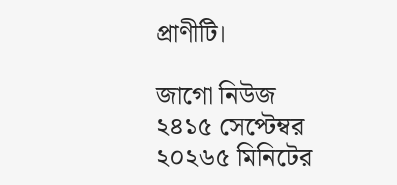প্রাণীটি।

জাগো নিউজ ২৪১৫ সেপ্টেম্বর ২০২৬৫ মিনিটের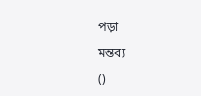পড়া

মন্তব্য

()